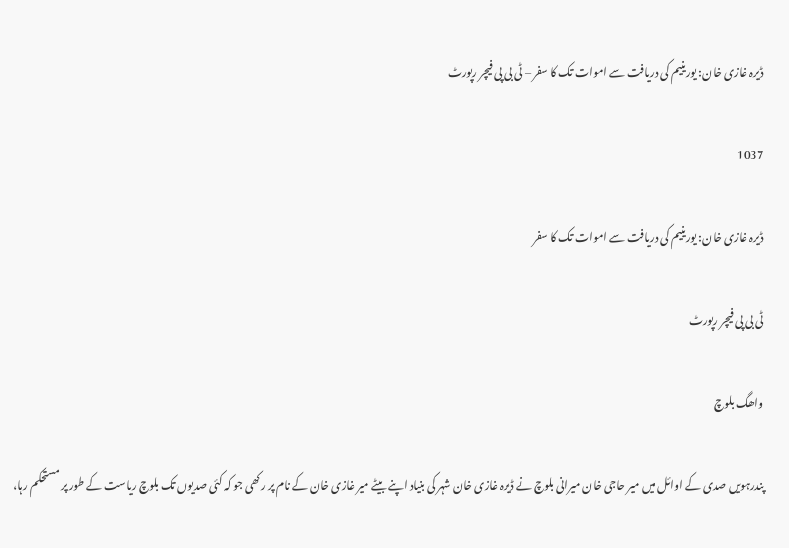ڈیرہ غازی خان: یورینیم کی دریافت سے اموات تک کا سفر – ٹی بی پی فیچر رپورٹ

1037

ڈیرہ غازی خان: یورینیم کی دریافت سے اموات تک کا سفر

ٹی بی پی فیچر رپورٹ

واھگ بلوچ

پندرہویں صدی کے اوائل میں میر حاجی خان میرانی بلوچ نے ڈیرہ غازی خان شہر کی بنیاد اپنے بیٹے میر غازی خان کے نام پر رکھی جو کہ کئی صدیوں تک بلوچ ریاست کے طور پر مستحکم رہا،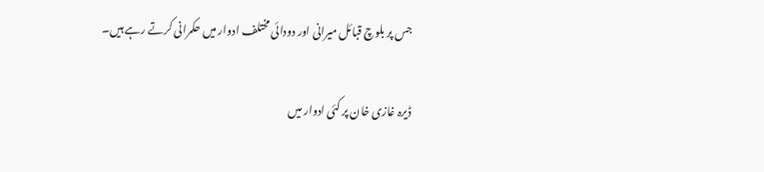جس پر بلوچ قبائل میرانی اور دودائی مختلف ادوار میں حکمرانی کرتے رہے ہیں۔

ڈیرہ غازی خان پر کئی ادوار میں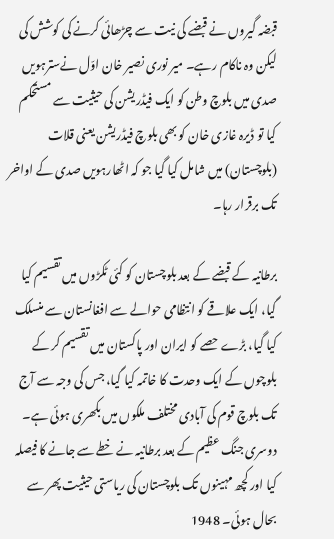قبضہ گیروں نے قبضے کی نیت سے چڑھائی کرنے کی کوشش کی لیکن وہ ناکام رہے۔ میر نوری نصیر خان اوّل نےسترہویں صدی میں بلوچ وطن کو ایک فیڈریشن کی حیثیت سے مستحکم کیا تو ڈیرہ غازی خان کو بھی بلوچ فیڈریشن یعنی قلات (بلوچستان) میں شامل کیا گیا جو کہ اٹھارہویں صدی کے اواخر تک برقرار رہا۔

برطانیہ کے قبضے کے بعد بلوچستان کو کئی ٹکڑوں میں تقسیم کیا گیا، ایک علاقے کو انتظامی حوالے سے افغانستان سے منسلک کیا گیا، بڑے حصے کو ایران اور پاکستان میں تقسیم کر کے بلوچوں کے ایک وحدت کا خاتمہ کیا گیا، جس کی وجہ سے آج تک بلوچ قوم کی آبادی مختلف ملکوں میں بکھری ہوئی ہے۔ دوسری جنگ عظیم کے بعد برطانیہ نے خطے سے جانے کا فیصلہ کیا اور کچھ مہینوں تک بلوچستان کی ریاستی حیثیت پھر سے بحال ہوئی۔ 1948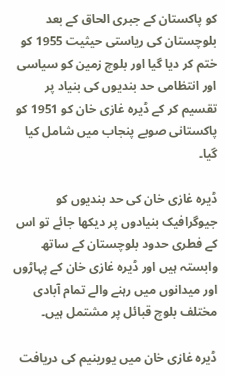کو پاکستان کے جبری الحاق کے بعد بلوچستان کی ریاستی حیثیت 1955 کو ختم کر دیا گیا اور بلوچ زمین کو سیاسی اور انتظامی حد بندیوں کی بنیاد پر تقسیم کر کے ڈیرہ غازی خان کو 1951 کو پاکستانی صوبے پنجاب میں شامل کیا گیا۔

ڈیرہ غازی خان کی حد بندیوں کو جیوگرافیک بنیادوں پر دیکھا جائے تو اس کے فطری حدود بلوچستان کے ساتھ وابستہ ہیں اور ڈیرہ غازی خان کے پہاڑوں اور میدانوں میں رہنے والے تمام آبادی مختلف بلوچ قبائل پر مشتمل ہیں۔

ڈیرہ غازی خان میں یورینیم کی دریافت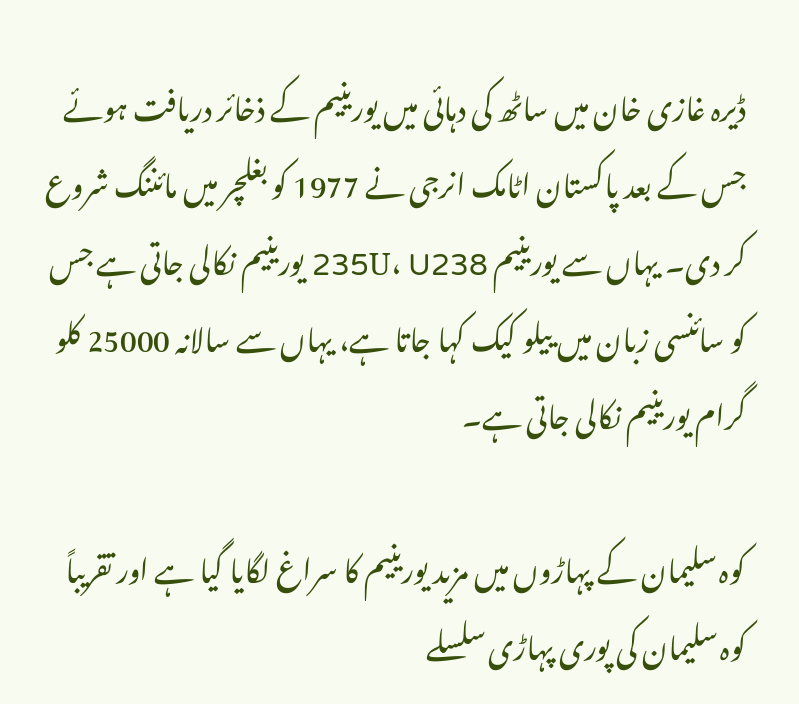ڈیرہ غازی خان میں ساٹھ کی دہائی میں یورینیم کے ذخائر دریافت ہوئے جس کے بعد پاکستان اٹامک انرجی نے 1977 کو بغلچر میں مائننگ شروع کر دی۔ یہاں سے یورینیم 235U، U238 یورینیم نکالی جاتی ہے جس کو سائنسی زبان میں ییلو کیک کہا جاتا ہے، یہاں سے سالانہ 25000 کلو گرام یورینیم نکالی جاتی ہے۔

کوہ سلیمان کے پہاڑوں میں مزید یورینیم کا سراغ لگایا گیا ہے اور تقریباً کوہ سلیمان کی پوری پہاڑی سلسلے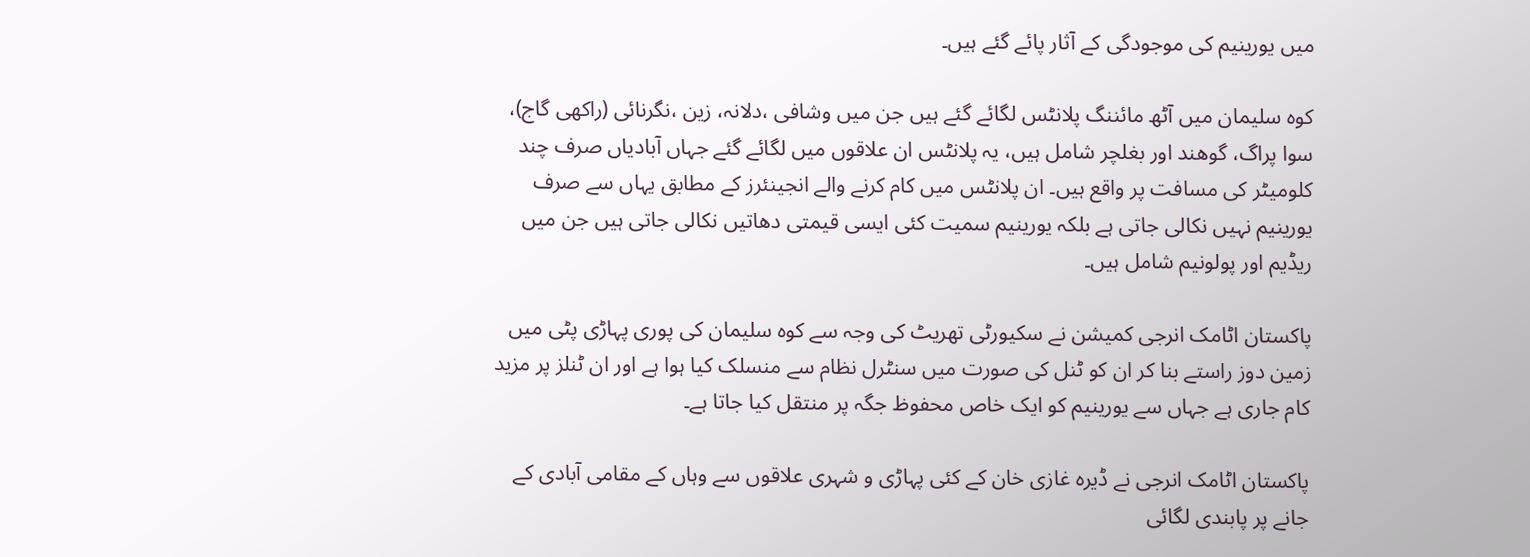میں یورینیم کی موجودگی کے آثار پائے گئے ہیں۔

کوہ سلیمان میں آٹھ مائننگ پلانٹس لگائے گئے ہیں جن میں وشافی ،دلانہ، زین ،نگرنائی (راکھی گاج)، سوا پراگ، گوھند اور بغلچر شامل ہیں، یہ پلانٹس ان علاقوں میں لگائے گئے جہاں آبادیاں صرف چند کلومیٹر کی مسافت پر واقع ہیں۔ ان پلانٹس میں کام کرنے والے انجینئرز کے مطابق یہاں سے صرف یورینیم نہیں نکالی جاتی ہے بلکہ یورینیم سمیت کئی ایسی قیمتی دھاتیں نکالی جاتی ہیں جن میں ریڈیم اور پولونیم شامل ہیں۔

پاکستان اٹامک انرجی کمیشن نے سکیورٹی تھریٹ کی وجہ سے کوہ سلیمان کی پوری پہاڑی پٹی میں زمین دوز راستے بنا کر ان کو ٹنل کی صورت میں سنٹرل نظام سے منسلک کیا ہوا ہے اور ان ٹنلز پر مزید کام جاری ہے جہاں سے یورینیم کو ایک خاص محفوظ جگہ پر منتقل کیا جاتا ہے۔

پاکستان اٹامک انرجی نے ڈیرہ غازی خان کے کئی پہاڑی و شہری علاقوں سے وہاں کے مقامی آبادی کے جانے پر پابندی لگائی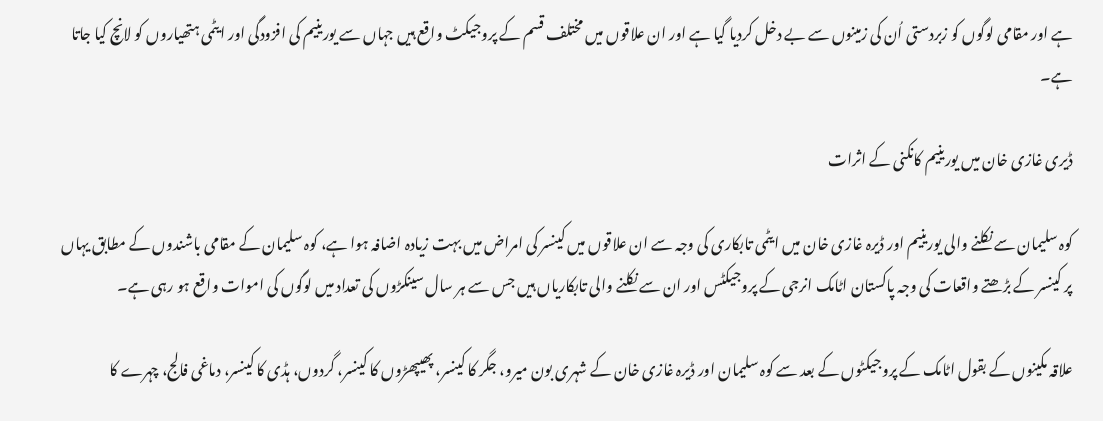ہے اور مقامی لوگوں کو زبردستی اُن کی زمینوں سے بے دخل کردیا گیا ہے اور ان علاقوں میں مختلف قسم کے پروجیکٹ واقع ہیں جہاں سے یورینیم کی افزودگی اور ایٹمی ہتھیاروں کو لانچ کیا جاتا ہے۔

ڈیری غازی خان میں یورینیم کانکنی کے اثرات

کوہ سلیمان سے نکلنے والی یورینیم اور ڈیرہ غازی خان میں ایٹمی تابکاری کی وجہ سے ان علاقوں میں کینسر کی امراض میں بہت زیادہ اضافہ ہوا ہے، کوہ سلیمان کے مقامی باشندوں کے مطابق یہاں پر کینسر کے بڑھتے واقعات کی وجہ پاکستان اٹامک انرجی کے پروجیکٹس اور ان سے نکلنے والی تابکاریاں ہیں جس سے ہر سال سینکڑوں کی تعداد میں لوگوں کی اموات واقع ہو رہی ہے۔

علاقہ مکینوں کے بقول اٹامک کے پروجیکٹوں کے بعد سے کوہ سلیمان اور ڈیرہ غازی خان کے شہری بون میرو، جگر کا کینسر، پھیپھڑوں کا کینسر، گردوں، ہڈی کا کینسر، دماغی فالج، چہرے کا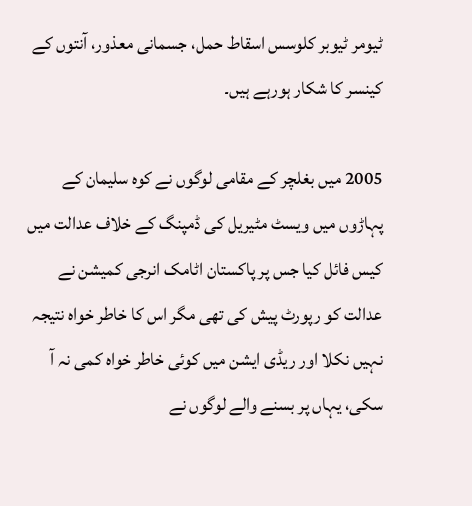ٹیومر ٹیوبر کلوسس اسقاط حمل، جسمانی معذور، آنتوں کے کینسر کا شکار ہورہے ہیں۔

2005 میں بغلچر کے مقامی لوگوں نے کوہ سلیمان کے پہاڑوں میں ویسٹ مٹیریل کی ڈمپنگ کے خلاف عدالت میں کیس فائل کیا جس پر پاکستان اٹامک انرجی کمیشن نے عدالت کو رپورٹ پیش کی تھی مگر اس کا خاطر خواہ نتیجہ نہیں نکلا اور ریڈی ایشن میں کوئی خاطر خواہ کمی نہ آ سکی، یہاں پر بسنے والے لوگوں نے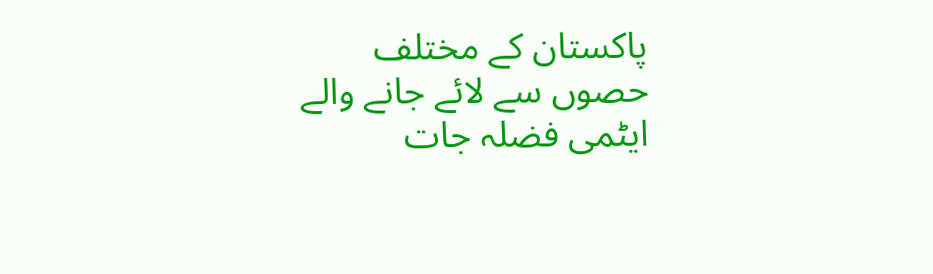پاکستان کے مختلف حصوں سے لائے جانے والے ایٹمی فضلہ جات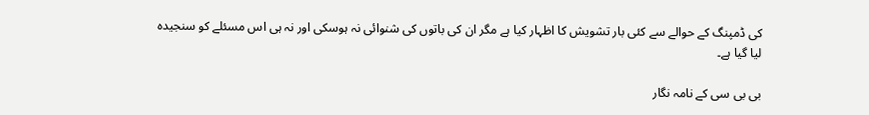کی ڈمپنگ کے حوالے سے کئی بار تشویش کا اظہار کیا ہے مگر ان کی باتوں کی شنوائی نہ ہوسکی اور نہ ہی اس مسئلے کو سنجیدہ لیا گیا ہے۔

بی بی سی کے نامہ نگار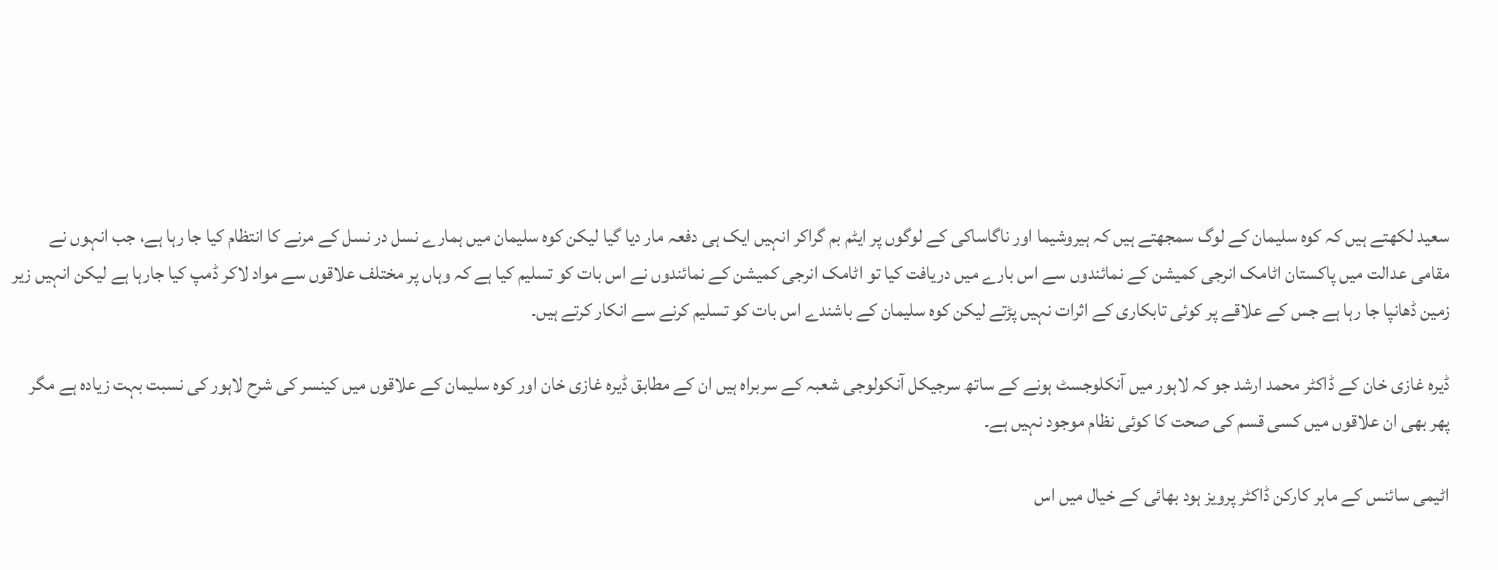سعید لکھتے ہیں کہ کوہ سلیمان کے لوگ سمجھتے ہیں کہ ہیروشیما اور ناگاساکی کے لوگوں پر ایٹم بم گراکر انہیں ایک ہی دفعہ مار دیا گیا لیکن کوہ سلیمان میں ہمارے نسل در نسل کے مرنے کا انتظام کیا جا رہا ہے، جب انہوں نے مقامی عدالت میں پاکستان اٹامک انرجی کمیشن کے نمائندوں سے اس بارے میں دریافت کیا تو اٹامک انرجی کمیشن کے نمائندوں نے اس بات کو تسلیم کیا ہے کہ وہاں پر مختلف علاقوں سے مواد لاکر ڈمپ کیا جارہا ہے لیکن انہیں زیر زمین ڈھانپا جا رہا ہے جس کے علاقے پر کوئی تابکاری کے اثرات نہیں پڑتے لیکن کوہ سلیمان کے باشندے اس بات کو تسلیم کرنے سے انکار کرتے ہیں۔

ڈیرہ غازی خان کے ڈاکٹر محمد ارشد جو کہ لاہور میں آنکلوجسٹ ہونے کے ساتھ سرجیکل آنکولوجی شعبہ کے سربراہ ہیں ان کے مطابق ڈیرہ غازی خان اور کوہ سلیمان کے علاقوں میں کینسر کی شرح لاہور کی نسبت بہت زیادہ ہے مگر پھر بھی ان علاقوں میں کسی قسم کی صحت کا کوئی نظام موجود نہیں ہے۔

اٹیمی سائنس کے ماہر کارکن ڈاکٹر پرویز ہود بھائی کے خیال میں اس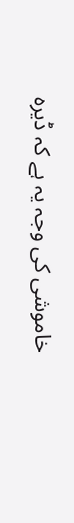خاموشی کی وجہ یہ ہے کہ ڈیرہ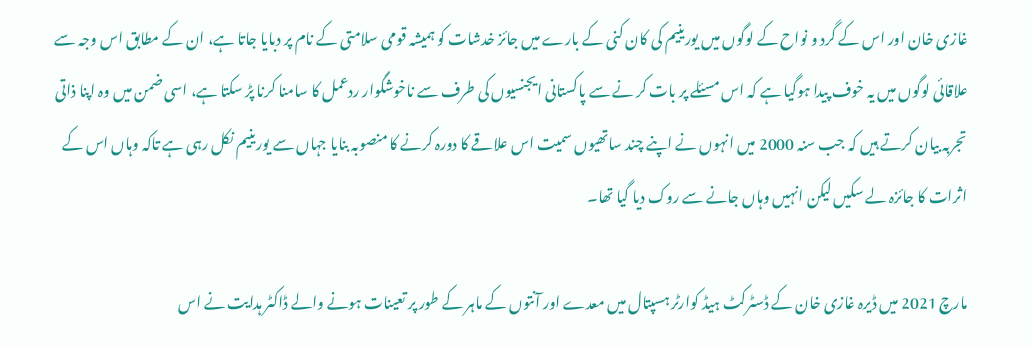غازی خان اور اس کے گرد و نواح کے لوگوں میں یورینیم کی کان کنی کے بارے میں جائز خدشات کو ہمیشہ قومی سلامتی کے نام پر دبایا جاتا ہے، ان کے مطابق اس وجہ سے علاقائی لوگوں میں یہ خوف پیدا ہوگیا ہے کہ اس مسئلے پر بات کر نے سے پاکستانی ایجنسیوں کی طرف سے ناخوشگوار ردعمل کا سامنا کرنا پڑ سکتا ہے، اسی ضمن میں وہ اپنا ذاتی تجربہ بیان کرتے ہیں کہ جب سنہ 2000 میں انہوں نے اپنے چند ساتھیوں سمیت اس علاقے کا دورہ کرنے کا منصوبہ بنایا جہاں سے یورینیم نکل رہی ہے تاکہ وہاں اس کے اثرات کا جائزہ لے سکیں لیکن انہیں وہاں جانے سے روک دیا گیا تھا۔

مارچ 2021 میں ڈیرہ غازی خان کے ڈسٹرکٹ ہیڈ کوارٹر ہسپتال میں معدے اور آنتوں کے ماہر کے طور پر تعینات ہونے والے ڈاکٹر ہدایت نے اس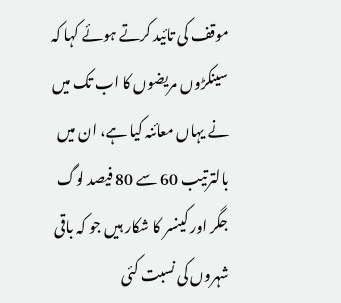موقف کی تائید کرتے ہوئے کہا کہ سینکڑوں مریضوں کا اب تک میں نے یہاں معائنہ کیا ہے، ان میں بالترتیب 60 سے 80 فیصد لوگ جگر اور کینسر کا شکار ہیں جو کہ باقی شہروں کی نسبت کئی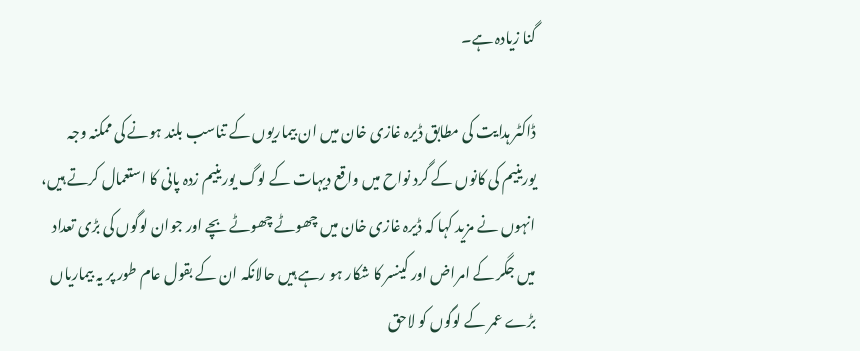گنا زیادہ ہے۔

ڈاکٹر ہدایت کی مطابق ڈیرہ غازی خان میں ان بیماریوں کے تناسب بلند ہونے کی ممکنہ وجہ یورینیم کی کانوں کے گرد نواح میں واقع دیہات کے لوگ یورینیم زدہ پانی کا استعمال کرتے ہیں، انہوں نے مزید کہا کہ ڈیرہ غازی خان میں چھوٹے چھوٹے بچے اور جوان لوگوں کی بڑی تعداد میں جگر کے امراض اور کینسر کا شکار ہو رہے ہیں حالانکہ ان کے بقول عام طور پر یہ بیماریاں بڑے عمر کے لوگوں کو لاحق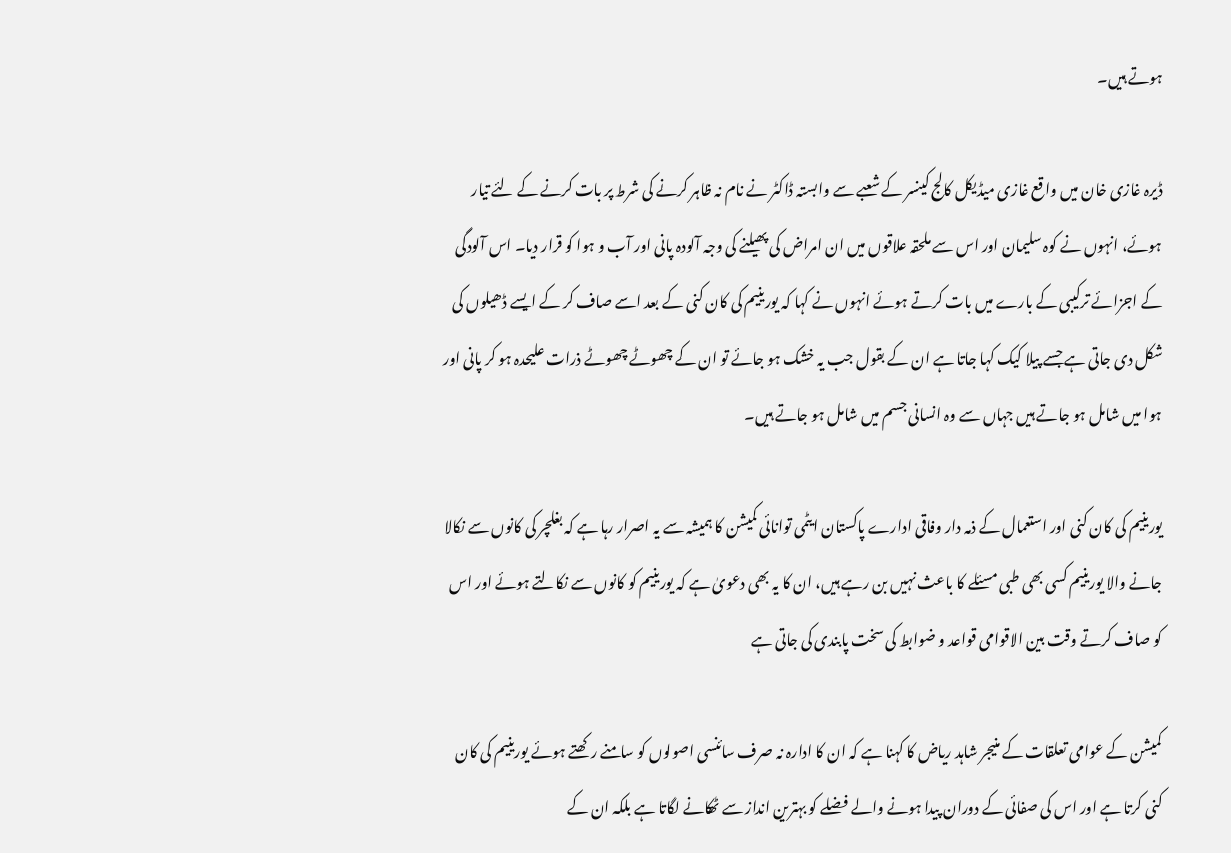ہوتے ہیں۔

ڈیرہ غازی خان میں واقع غازی میڈیکل کالج کینسر کے شعبے سے وابستہ ڈاکٹر نے نام نہ ظاہر کرنے کی شرط پر بات کرنے کے لئے تیار ہوئے، انہوں نے کوہ سلیمان اور اس سے ملحقہ علاقوں میں ان امراض کی پھیلنے کی وجہ آلودہ پانی اور آب و ہوا کو قرار دیا۔ اس آلودگی کے اجزائے ترکیبی کے بارے میں بات کرتے ہوئے انہوں نے کہا کہ یورینیم کی کان کنی کے بعد اسے صاف کر کے ایسے ڈھیلوں کی شکل دی جاتی ہے جسے پیلا کیک کہا جاتا ہے ان کے بقول جب یہ خشک ہو جائے تو ان کے چھوٹے چھوٹے ذرات علیحدہ ہو کر پانی اور ہوا میں شامل ہو جاتے ہیں جہاں سے وہ انسانی جسم میں شامل ہو جاتے ہیں۔

یورینیم کی کان کنی اور استعمال کے ذمہ دار وفاقی ادارے پاکستان ایٹمی توانائی کمیشن کا ہمیشہ سے یہ اصرار رہا ہے کہ بغلچر کی کانوں سے نکالا جانے والا یورینیم کسی بھی طبی مسئلے کا باعث نہیں بن رہے ہیں، ان کا یہ بھی دعویٰ ہے کہ یورینیم کو کانوں سے نکالتے ہوئے اور اس کو صاف کرتے وقت بین الاقوامی قواعد و ضوابط کی سخت پابندی کی جاتی ہے

کمیشن کے عوامی تعلقات کے منیجر شاہد ریاض کا کہنا ہے کہ ان کا ادارہ نہ صرف سائنسی اصولوں کو سامنے رکھتے ہوئے یورینیم کی کان کنی کرتا ہے اور اس کی صفائی کے دوران پیدا ہونے والے فضلے کو بہترین انداز سے ٹھکانے لگاتا ہے بلکہ ان کے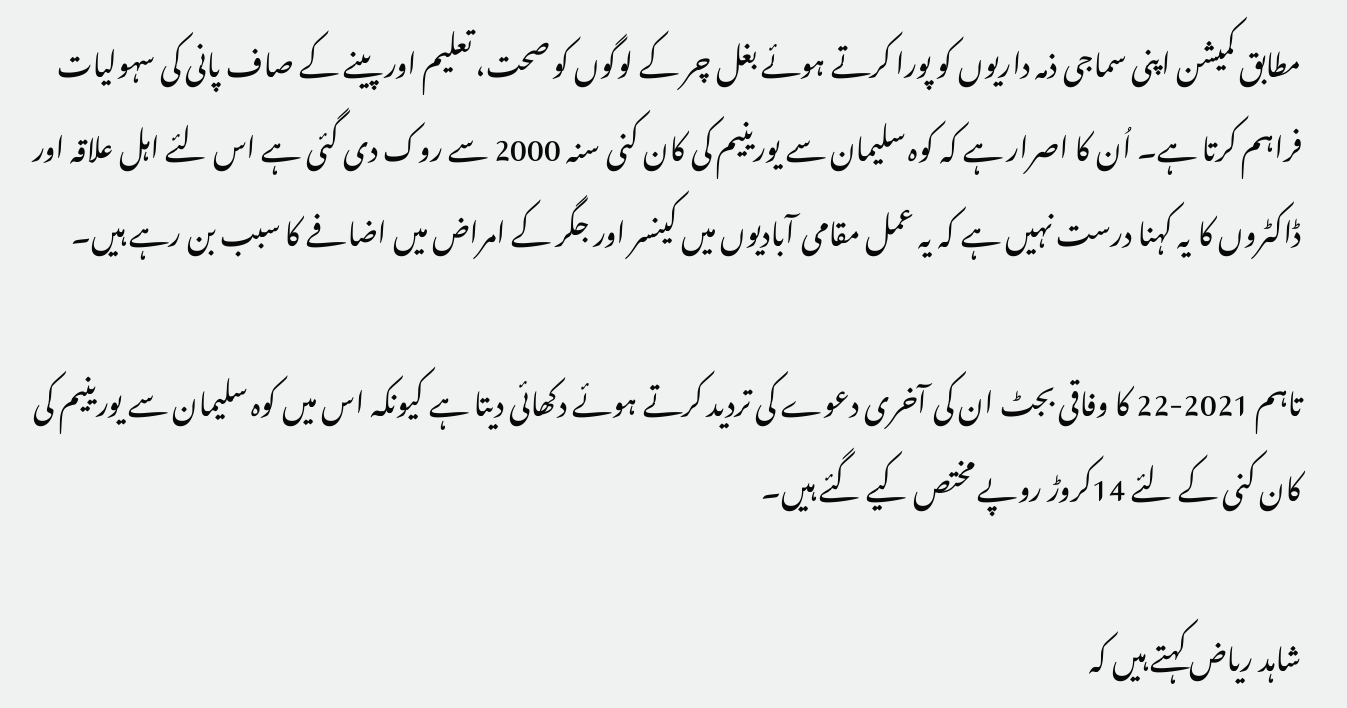مطابق کمیشن اپنی سماجی ذمہ داریوں کو پورا کرتے ہوئے بغل چر کے لوگوں کو صحت، تعلیم اور پینے کے صاف پانی کی سہولیات فراہم کرتا ہے۔ اُن کا اصرار ہے کہ کوہ سلیمان سے یورینیم کی کان کنی سنہ 2000 سے روک دی گئی ہے اس لئے اہل علاقہ اور ڈاکٹروں کا یہ کہنا درست نہیں ہے کہ یہ عمل مقامی آبادیوں میں کینسر اور جگر کے امراض میں اضافے کا سبب بن رہے ہیں۔

تاہم 2021-22 کا وفاقی بجٹ ان کی آخری دعوے کی تردید کرتے ہوئے دکھائی دیتا ہے کیونکہ اس میں کوہ سلیمان سے یورینیم کی کان کنی کے لئے 14کروڑ روپے مختص کیے گئے ہیں۔

شاہد ریاض کہتے ہیں کہ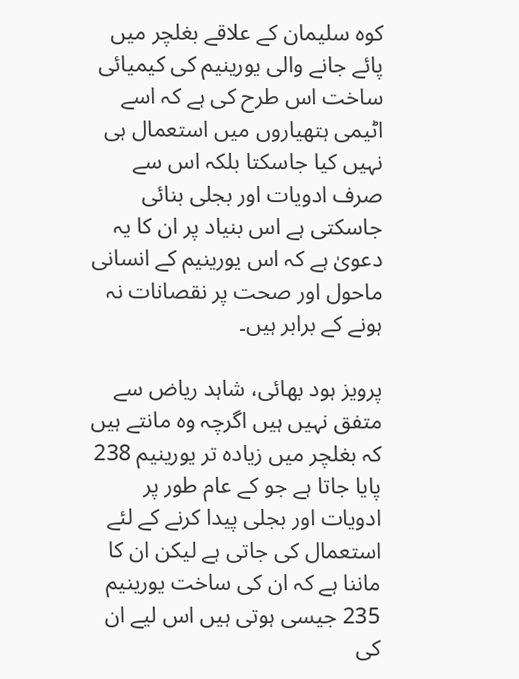کوہ سلیمان کے علاقے بغلچر میں پائے جانے والی یورینیم کی کیمیائی ساخت اس طرح کی ہے کہ اسے اٹیمی ہتھیاروں میں استعمال ہی نہیں کیا جاسکتا بلکہ اس سے صرف ادویات اور بجلی بنائی جاسکتی ہے اس بنیاد پر ان کا یہ دعویٰ ہے کہ اس یورینیم کے انسانی ماحول اور صحت پر نقصانات نہ ہونے کے برابر ہیں۔

پرویز ہود بھائی، شاہد ریاض سے متفق نہیں ہیں اگرچہ وہ مانتے ہیں کہ بغلچر میں زیادہ تر یورینیم 238 پایا جاتا ہے جو کے عام طور پر ادویات اور بجلی پیدا کرنے کے لئے استعمال کی جاتی ہے لیکن ان کا ماننا ہے کہ ان کی ساخت یورینیم 235 جیسی ہوتی ہیں اس لیے ان کی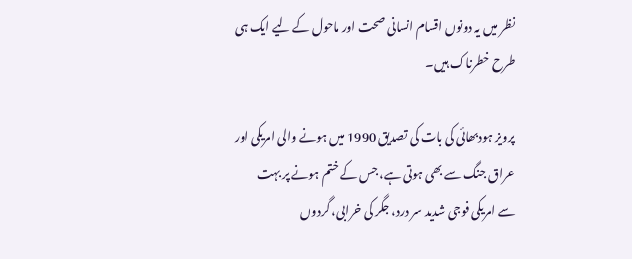نظر میں یہ دونوں اقسام انسانی صحت اور ماحول کے لیے ایک ہی طرح خطرناک ہیں۔

پرویز ہودبھائی کی بات کی تصدیق 1990 میں ہونے والی امریکی اور عراق جنگ سے بھی ہوتی ہے، جس کے ختم ہونے پر بہت سے امریکی فوجی شدید سر درد، جگر کی خرابی، گردوں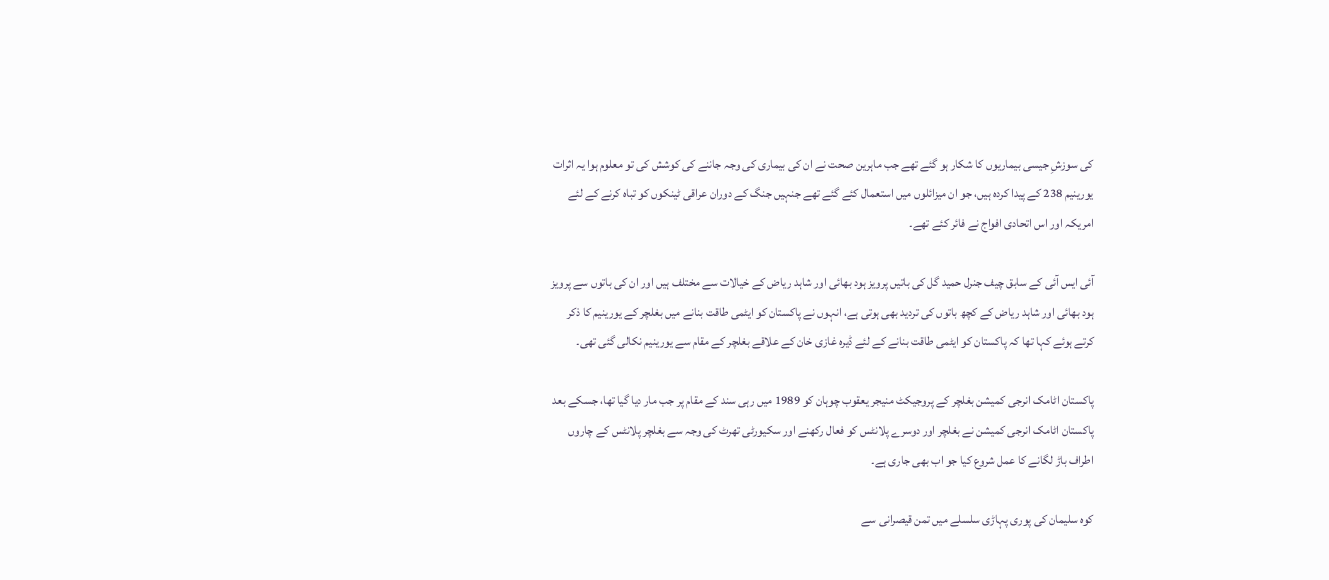کی سوزشِ جیسی بیماریوں کا شکار ہو گئے تھے جب ماہرین صحت نے ان کی بیماری کی وجہ جاننے کی کوشش کی تو معلوم ہوا یہ اثرات یورینیم 238 کے پیدا کردہ ہیں، جو ان میزائلوں میں استعمال کئے گئے تھے جنہیں جنگ کے دوران عراقی ٹینکوں کو تباہ کرنے کے لئے امریکہ اور اس اتحادی افواج نے فائر کئے تھے۔

آئی ایس آئی کے سابق چیف جنرل حمید گل کی باتیں پرویز ہود بھائی اور شاہد ریاض کے خیالات سے مختلف ہیں اور ان کی باتوں سے پرویز ہود بھائی اور شاہد ریاض کے کچھ باتوں کی تردید بھی ہوتی ہے، انہوں نے پاکستان کو ایٹمی طاقت بنانے میں بغلچر کے یورینیم کا ذکر کرتے ہوئے کہا تھا کہ پاکستان کو ایٹمی طاقت بنانے کے لئے ڈیرہ غازی خان کے علاقے بغلچر کے مقام سے یورینیم نکالی گئی تھی۔

پاکستان اٹامک انرجی کمیشن بغلچر کے پروجیکٹ منیجر یعقوب چوہان کو 1989 میں رہی سند کے مقام پر جب مار دیا گیا تھا، جسکے بعد پاکستان اٹامک انرجی کمیشن نے بغلچر اور دوسرے پلانٹس کو فعال رکھنے اور سکیورٹی تھرٹ کی وجہ سے بغلچر پلانٹس کے چاروں اطراف باڑ لگانے کا عمل شروع کیا جو اب بھی جاری ہے۔

کوہ سلیمان کی پوری پہاڑی سلسلے میں تمن قیصرانی سے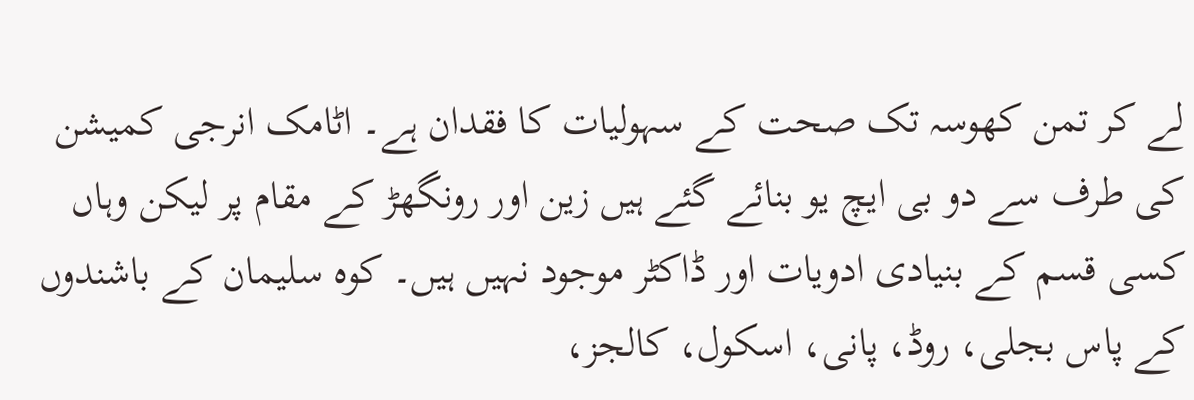لے کر تمن کھوسہ تک صحت کے سہولیات کا فقدان ہے۔ اٹامک انرجی کمیشن کی طرف سے دو بی ایچ یو بنائے گئے ہیں زین اور رونگھڑ کے مقام پر لیکن وہاں کسی قسم کے بنیادی ادویات اور ڈاکٹر موجود نہیں ہیں۔ کوہ سلیمان کے باشندوں کے پاس بجلی، روڈ، پانی، اسکول، کالجز،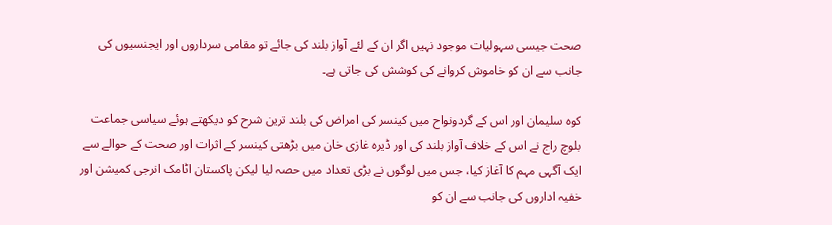صحت جیسی سہولیات موجود نہیں اگر ان کے لئے آواز بلند کی جائے تو مقامی سرداروں اور ایجنسیوں کی جانب سے ان کو خاموش کروانے کی کوشش کی جاتی ہے۔

کوہ سلیمان اور اس کے گردونواح میں کینسر کی امراض کی بلند ترین شرح کو دیکھتے ہوئے سیاسی جماعت بلوچ راج نے اس کے خلاف آواز بلند کی اور ڈیرہ غازی خان میں بڑھتی کینسر کے اثرات اور صحت کے حوالے سے ایک آگہی مہم کا آغاز کیا، جس میں لوگوں نے بڑی تعداد میں حصہ لیا لیکن پاکستان اٹامک انرجی کمیشن اور خفیہ اداروں کی جانب سے ان کو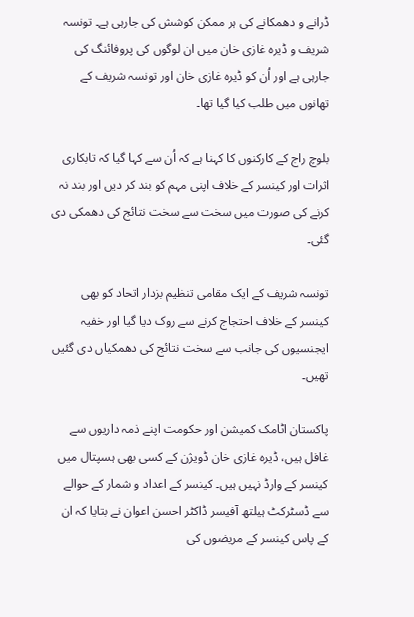ڈرانے و دھمکانے کی ہر ممکن کوشش کی جارہی ہے۔ تونسہ شریف و ڈیرہ غازی خان میں ان لوگوں کی پروفائنگ کی جارہی ہے اور اُن کو ڈیرہ غازی خان اور تونسہ شریف کے تھانوں میں طلب کیا گیا تھا۔

بلوچ راج کے کارکنوں کا کہنا ہے کہ اُن سے کہا گیا کہ تابکاری اثرات اور کینسر کے خلاف اپنی مہم کو بند کر دیں اور بند نہ کرنے کی صورت میں سخت سے سخت نتائج کی دھمکی دی گئی۔

تونسہ شریف کے ایک مقامی تنظیم بزدار اتحاد کو بھی کینسر کے خلاف احتجاج کرنے سے روک دیا گیا اور خفیہ ایجنسیوں کی جانب سے سخت نتائج کی دھمکیاں دی گئیں تھیں۔

پاکستان اٹامک کمیشن اور حکومت اپنے ذمہ داریوں سے غافل ہیں، ڈیرہ غازی خان ڈویژن کے کسی بھی ہسپتال میں کینسر کے وارڈ نہیں ہیں۔ کینسر کے اعداد و شمار کے حوالے سے ڈسٹرکٹ ہیلتھ آفیسر ڈاکٹر احسن اعوان نے بتایا کہ ان کے پاس کینسر کے مریضوں کی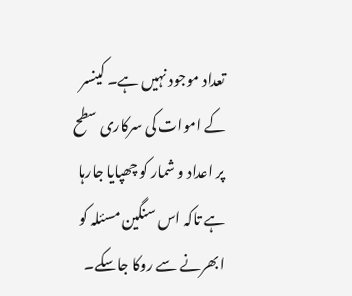تعداد موجود نہیں ہے۔ کینسر کے اموات کی سرکاری سطح پر اعداد و شمار کو چھپایا جارہا ہے تاکہ اس سنگین مسئلہ کو ابھرنے سے روکا جاسکے۔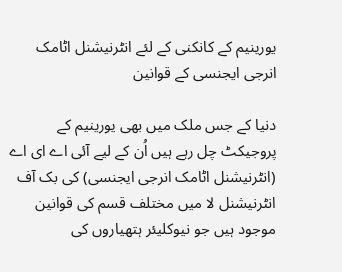یورینیم کے کانکنی کے لئے انٹرنیشنل اٹامک انرجی ایجنسی کے قوانین

دنیا کے جس ملک میں بھی یورینیم کے پروجیکٹ چل رہے ہیں اُن کے لیے آئی اے ای اے (انٹرنیشنل اٹامک انرجی ایجنسی) کی بک آف انٹرنیشنل لا میں مختلف قسم کی قوانین موجود ہیں جو نیوکلیئر ہتھیاروں کی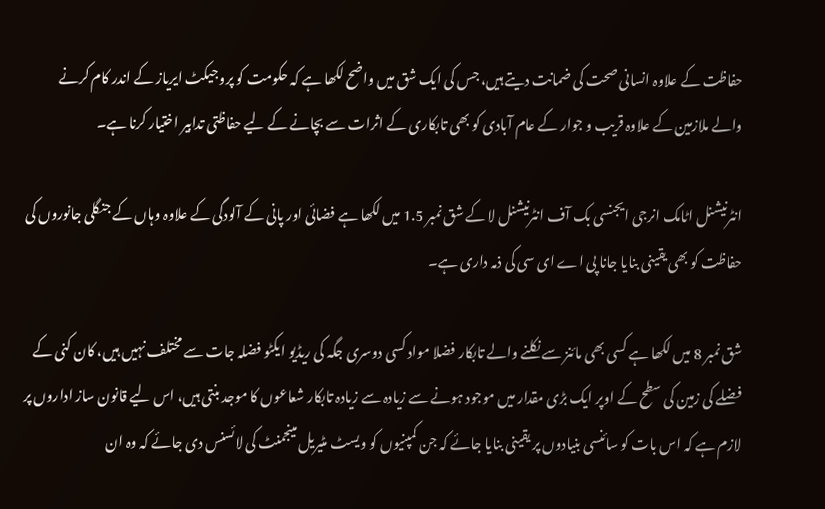حفاظت کے علاوہ انسانی صحت کی ضمانت دیتے ہیں، جس کی ایک شق میں واضح لکھا ہے کہ حکومت کو پروجیکٹ ایریاز کے اندر کام کرنے والے ملازمین کے علاوہ قریب و جوار کے عام آبادی کو بھی تابکاری کے اثرات سے بچانے کے لیے حفاظتی تدابیر اختیار کرنا ہے۔

انٹرنیشنل اٹامک انرجی ایجنسی بک آف انٹرنیشنل لا کے شق نمبر 1.5 میں لکھا ہے فضائی اور پانی کے آلودگی کے علاوہ وہاں کے جنگلی جانوروں کی حفاظت کو بھی یقینی بنایا جانا پی اے ای سی کی ذمہ داری ہے۔

شق نمبر 8 میں لکھا ہے کسی بھی مائنز سے نکلنے والے تابکار فضلا مواد کسی دوسری جگہ کی ریڈیو ایکٹو فضلہ جات سے مختلف نہیں ہیں، کان کنی کے فضلے کی زمین کی سطح کے اوپر ایک بڑی مقدار میں موجود ہونے سے زیادہ سے زیادہ تابکار شعاعوں کا موجد بنتی ہیں، اس لیے قانون ساز اداروں پر لازم ہے کہ اس بات کو سائنسی بنیادوں پر یقینی بنایا جائے کہ جن کمپنیوں کو ویسٹ مٹیریل مینجمنٹ کی لائسنس دی جائے کہ وہ ان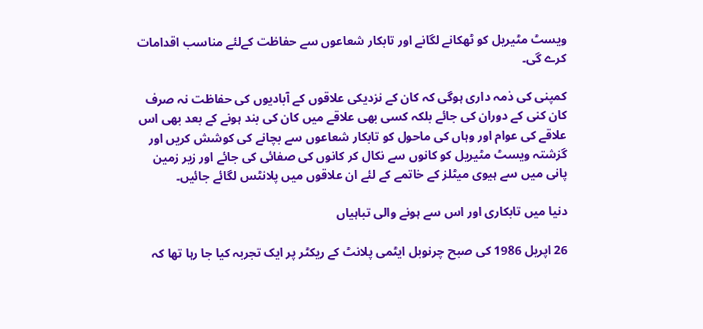ویسٹ مٹیریل کو ٹھکانے لگانے اور تابکار شعاعوں سے حفاظت کےلئے مناسب اقدامات کرے گی۔

کمپنی کی ذمہ داری ہوگی کہ کان کے نزدیکی علاقوں کے آبادیوں کی حفاظت نہ صرف کان کنی کے دوران کی جائے بلکہ کسی بھی علاقے میں کان کی بند ہونے کے بعد بھی اس علاقے کی عوام اور وہاں کی ماحول کو تابکار شعاعوں سے بچانے کی کوشش کریں اور گزشتہ ویسٹ مٹیریل کو کانوں سے نکال کر کانوں کی صفائی کی جائے اور زیر زمین پانی میں سے ہیوی میٹلز کے خاتمے کے لئے ان علاقوں میں پلانٹس لگائے جائیں۔

دنیا میں تابکاری اور اس سے ہونے والی تباہیاں

26 اپریل 1986 کی صبح چرنوبل ایٹمی پلانٹ کے ریکٹر پر ایک تجربہ کیا جا رہا تھا کہ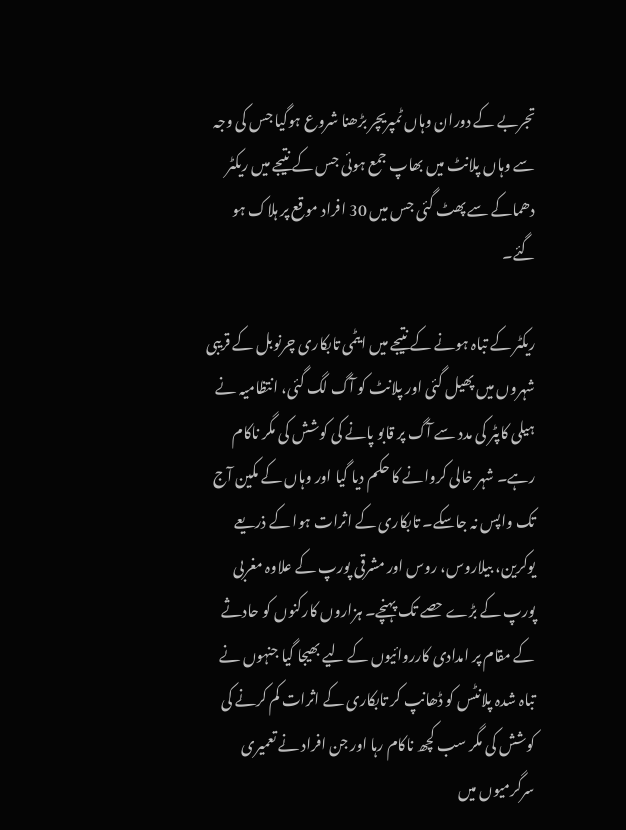تجربے کے دوران وہاں ٹمپریچر بڑھنا شروع ہوگیا جس کی وجہ سے وہاں پلانٹ میں بھاپ جمع ہوئی جس کے نتیجے میں ریکٹر دھماکے سے پھٹ گئی جس میں 30 افراد موقع پر ہلاک ہو گئے۔

ریکٹر کے تباہ ہونے کے نتیجے میں ایٹمی تابکاری چرنوبل کے قریبی شہروں میں پھیل گئی اور پلانٹ کو آگ لگ گئی، انتظامیہ نے ہیلی کاپٹر کی مدد سے آگ پر قابو پانے کی کوشش کی مگر ناکام رہے۔ شہر خالی کروانے کا حکم دیا گیا اور وہاں کے مکین آج تک واپس نہ جاسکے۔ تابکاری کے اثرات ہوا کے ذریعے یوکرین، بیلاروس، روس اور مشرقی پورپ کے علاوہ مغربی پورپ کے بڑے حصے تک پہنچے۔ ہزاروں کارکنوں کو حادثے کے مقام پر امدادی کارروائیوں کے لیے بھیجا گیا جنہوں نے تباہ شدہ پلانٹس کو ڈھانپ کر تابکاری کے اثرات کم کرنے کی کوشش کی مگر سب کچھ ناکام رہا اور جن افراد نے تعمیری سرگرمیوں میں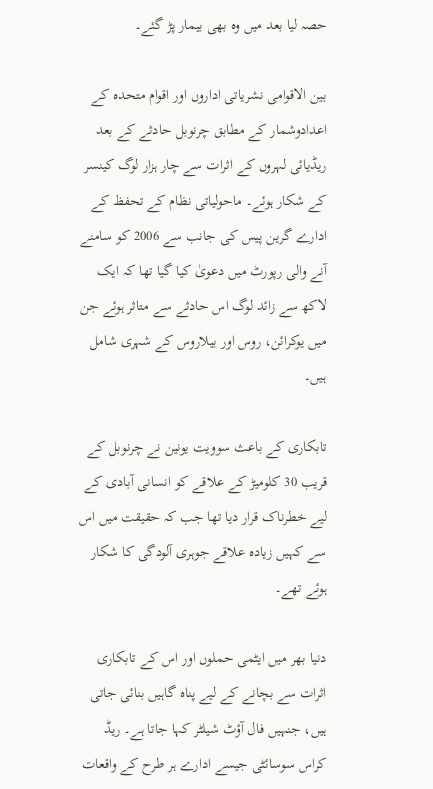حصہ لیا بعد میں وہ بھی بیمار پڑ گئے۔

بین الاقوامی نشریاتی اداروں اور اقوام متحدہ کے اعدادوشمار کے مطابق چرنوبل حادثے کے بعد ریڈیائی لہروں کے اثرات سے چار ہزار لوگ کینسر کے شکار ہوئے۔ ماحولیاتی نظام کے تحفظ کے ادارے گرین پیس کی جانب سے 2006 کو سامنے آنے والی رپورٹ میں دعویٰ کیا گیا تھا کہ ایک لاکھ سے زائد لوگ اس حادثے سے متاثر ہوئے جن میں یوکرائن، روس اور بیلاروس کے شہری شامل ہیں۔

تابکاری کے باعث سوویت یونین نے چرنوبل کے قریب 30 کلومیڑ کے علاقے کو انسانی آبادی کے لیے خطرناک قرار دیا تھا جب کہ حقیقت میں اس سے کہیں زیادہ علاقے جوہری آلودگی کا شکار ہوئے تھے۔

دنیا بھر میں ایٹمی حملوں اور اس کے تابکاری اثرات سے بچانے کے لیے پناہ گاہیں بنائی جاتی ہیں، جنہیں فال آؤٹ شیلٹر کہا جاتا ہے۔ ریڈ کراس سوسائٹی جیسے ادارے ہر طرح کے واقعات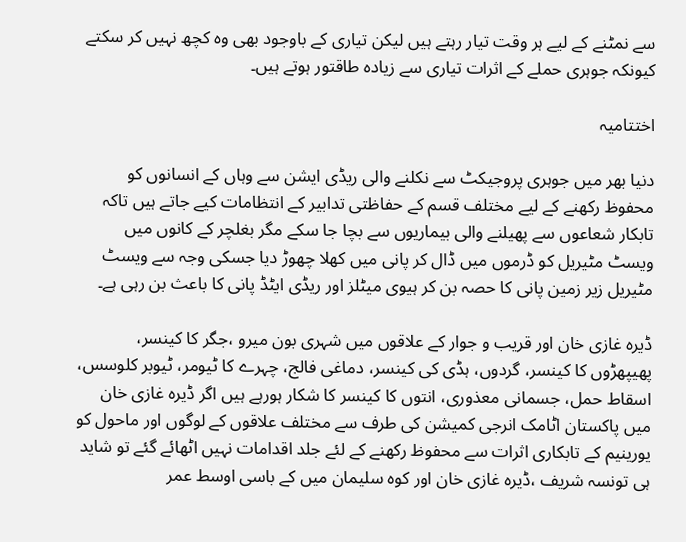سے نمٹنے کے لیے ہر وقت تیار رہتے ہیں لیکن تیاری کے باوجود بھی وہ کچھ نہیں کر سکتے کیونکہ جوہری حملے کے اثرات تیاری سے زیادہ طاقتور ہوتے ہیں۔

اختتامیہ

دنیا بھر میں جوہری پروجیکٹ سے نکلنے والی ریڈی ایشن سے وہاں کے انسانوں کو محفوظ رکھنے کے لیے مختلف قسم کے حفاظتی تدابیر کے انتظامات کیے جاتے ہیں تاکہ تابکار شعاعوں سے پھیلنے والی بیماریوں سے بچا جا سکے مگر بغلچر کے کانوں میں ویسٹ مٹیریل کو ڈرموں میں ڈال کر پانی میں کھلا چھوڑ دیا جسکی وجہ سے ویسٹ مٹیریل زیر زمین پانی کا حصہ بن کر ہیوی میٹلز اور ریڈی ایٹڈ پانی کا باعث بن رہی ہے۔

ڈیرہ غازی خان اور قریب و جوار کے علاقوں میں شہری بون میرو ،جگر کا کینسر، پھیپھڑوں کا کینسر، گردوں، ہڈی کی کینسر، دماغی فالج، چہرے کا ٹیومر، ٹیوبر کلوسس، اسقاط حمل، جسمانی معذوری، انتوں کا کینسر کا شکار ہورہے ہیں اگر ڈیرہ غازی خان میں پاکستان اٹامک انرجی کمیشن کی طرف سے مختلف علاقوں کے لوگوں اور ماحول کو یورینیم کے تابکاری اثرات سے محفوظ رکھنے کے لئے جلد اقدامات نہیں اٹھائے گئے تو شاید ہی تونسہ شریف ،ڈیرہ غازی خان اور کوہ سلیمان میں کے باسی اوسط عمر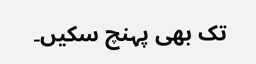تک بھی پہنچ سکیں۔